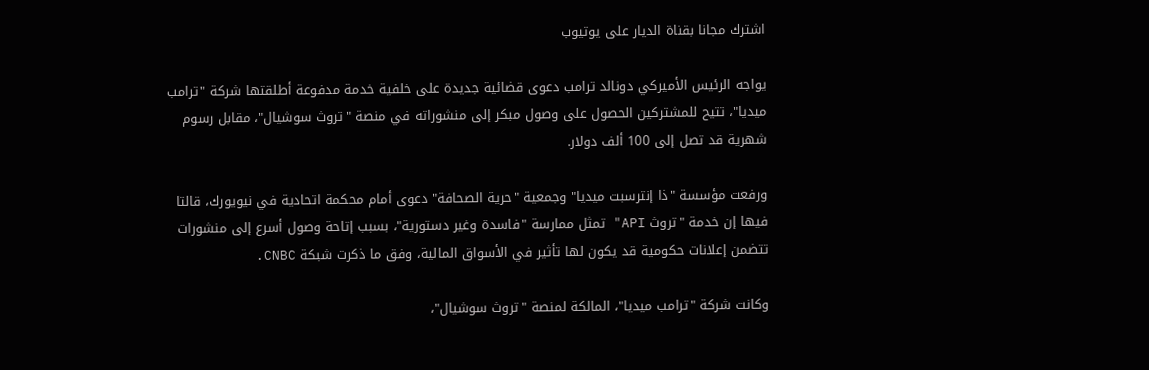اشترك مجانا بقناة الديار على يوتيوب

يواجه الرئيس الأميركي دونالد ترامب دعوى قضائية جديدة على خلفية خدمة مدفوعة أطلقتها شركة "ترامب ميديا"، تتيح للمشتركين الحصول على وصول مبكر إلى منشوراته في منصة "تروث سوشيال"، مقابل رسوم شهرية قد تصل إلى 100 ألف دولار.

ورفعت مؤسسة "ذا إنترسبت ميديا" وجمعية "حرية الصحافة" دعوى أمام محكمة اتحادية في نيويورك، قالتا فيها إن خدمة "تروث API" تمثل ممارسة "فاسدة وغير دستورية"، بسبب إتاحة وصول أسرع إلى منشورات تتضمن إعلانات حكومية قد يكون لها تأثير في الأسواق المالية، وفق ما ذكرت شبكة CNBC.

وكانت شركة "ترامب ميديا"، المالكة لمنصة "تروث سوشيال"،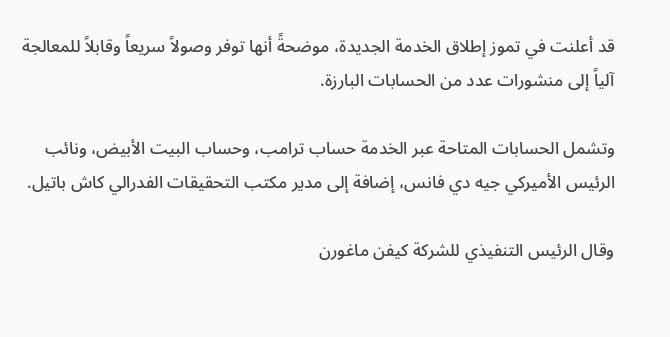قد أعلنت في تموز إطلاق الخدمة الجديدة، موضحةً أنها توفر وصولاً سريعاً وقابلاً للمعالجة آلياً إلى منشورات عدد من الحسابات البارزة.

وتشمل الحسابات المتاحة عبر الخدمة حساب ترامب، وحساب البيت الأبيض، ونائب الرئيس الأميركي جيه دي فانس، إضافة إلى مدير مكتب التحقيقات الفدرالي كاش باتيل.

وقال الرئيس التنفيذي للشركة كيفن ماغورن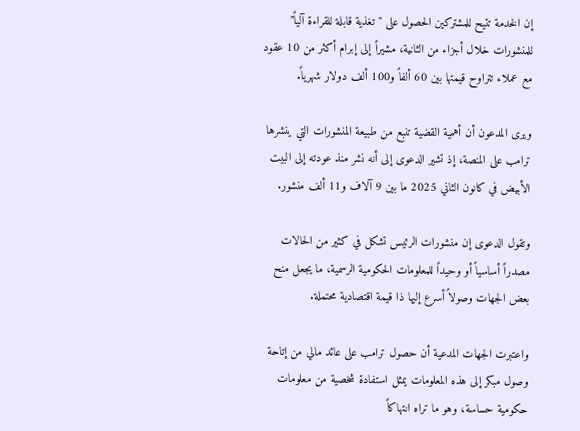إن الخدمة تتيح للمشتركين الحصول على "تغذية قابلة للقراءة آلياً" للمنشورات خلال أجزاء من الثانية، مشيراً إلى إبرام أكثر من 10 عقود مع عملاء تتراوح قيمتها بين 60 ألفاً و100 ألف دولار شهرياً.

ويرى المدعون أن أهمية القضية تنبع من طبيعة المنشورات التي ينشرها ترامب على المنصة، إذ تشير الدعوى إلى أنه نشر منذ عودته إلى البيت الأبيض في كانون الثاني 2025 ما بين 9 آلاف و11 ألف منشور.

وتقول الدعوى إن منشورات الرئيس تشكل في كثير من الحالات مصدراً أساسياً أو وحيداً للمعلومات الحكومية الرسمية، ما يجعل منح بعض الجهات وصولاً أسرع إليها ذا قيمة اقتصادية محتملة.

واعتبرت الجهات المدعية أن حصول ترامب على عائد مالي من إتاحة وصول مبكر إلى هذه المعلومات يمثل استفادة شخصية من معلومات حكومية حساسة، وهو ما تراه انتهاكاً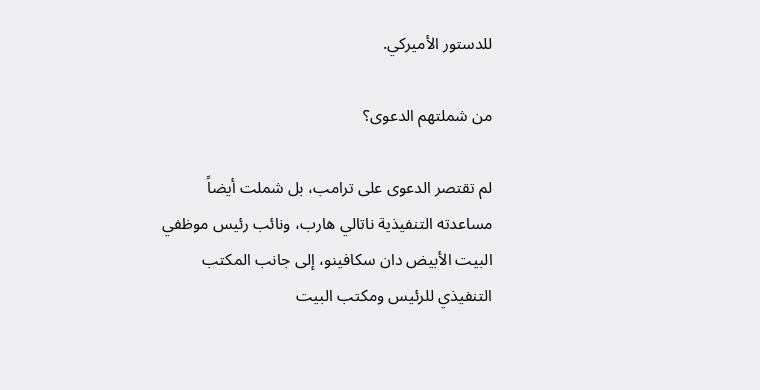للدستور الأميركي.

من شملتهم الدعوى؟

لم تقتصر الدعوى على ترامب، بل شملت أيضاً مساعدته التنفيذية ناتالي هارب، ونائب رئيس موظفي البيت الأبيض دان سكافينو، إلى جانب المكتب التنفيذي للرئيس ومكتب البيت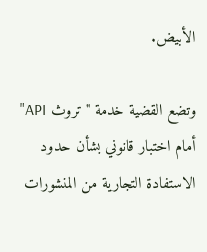الأبيض.

وتضع القضية خدمة "تروث API" أمام اختبار قانوني بشأن حدود الاستفادة التجارية من المنشورات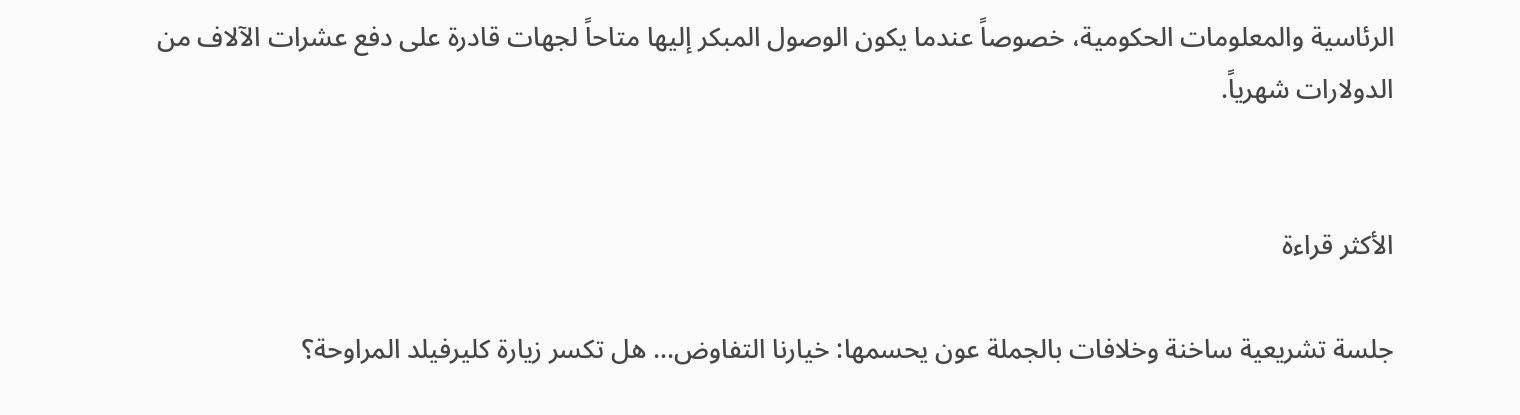الرئاسية والمعلومات الحكومية، خصوصاً عندما يكون الوصول المبكر إليها متاحاً لجهات قادرة على دفع عشرات الآلاف من الدولارات شهرياً.


الأكثر قراءة

جلسة تشريعية ساخنة وخلافات بالجملة عون يحسمها: خيارنا التفاوض... هل تكسر زيارة كليرفيلد المراوحة؟